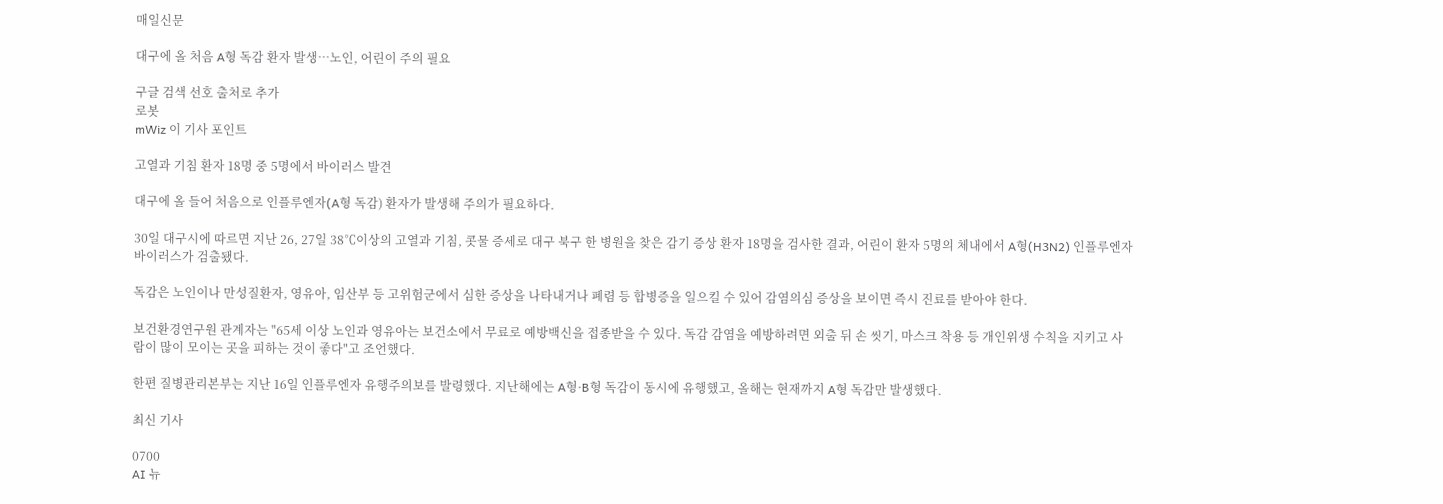매일신문

대구에 올 처음 A형 독감 환자 발생…노인, 어린이 주의 필요

구글 검색 선호 출처로 추가
로봇
mWiz 이 기사 포인트

고열과 기침 환자 18명 중 5명에서 바이러스 발견

대구에 올 들어 처음으로 인플루엔자(A형 독감) 환자가 발생해 주의가 필요하다.

30일 대구시에 따르면 지난 26, 27일 38℃이상의 고열과 기침, 콧물 증세로 대구 북구 한 병원을 찾은 감기 증상 환자 18명을 검사한 결과, 어린이 환자 5명의 체내에서 A형(H3N2) 인플루엔자 바이러스가 검출됐다.

독감은 노인이나 만성질환자, 영유아, 임산부 등 고위험군에서 심한 증상을 나타내거나 폐렴 등 합병증을 일으킬 수 있어 감염의심 증상을 보이면 즉시 진료를 받아야 한다.

보건환경연구원 관계자는 "65세 이상 노인과 영유아는 보건소에서 무료로 예방백신을 접종받을 수 있다. 독감 감염을 예방하려면 외출 뒤 손 씻기, 마스크 착용 등 개인위생 수칙을 지키고 사람이 많이 모이는 곳을 피하는 것이 좋다"고 조언했다.

한편 질병관리본부는 지난 16일 인플루엔자 유행주의보를 발령했다. 지난해에는 A형·B형 독감이 동시에 유행했고, 올해는 현재까지 A형 독감만 발생했다.

최신 기사

0700
AI 뉴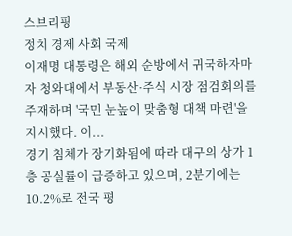스브리핑
정치 경제 사회 국제
이재명 대통령은 해외 순방에서 귀국하자마자 청와대에서 부동산·주식 시장 점검회의를 주재하며 '국민 눈높이 맞춤형 대책 마련'을 지시했다. 이...
경기 침체가 장기화됨에 따라 대구의 상가 1층 공실률이 급증하고 있으며, 2분기에는 10.2%로 전국 평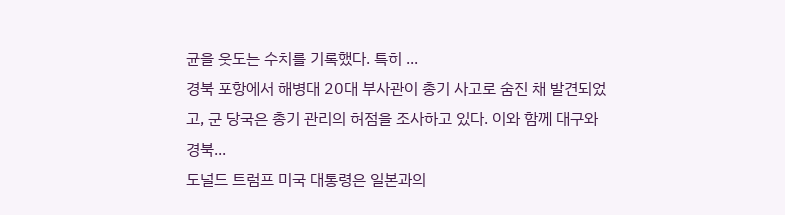균을 웃도는 수치를 기록했다. 특히 ...
경북 포항에서 해병대 20대 부사관이 총기 사고로 숨진 채 발견되었고, 군 당국은 총기 관리의 허점을 조사하고 있다. 이와 함께 대구와 경북...
도널드 트럼프 미국 대통령은 일본과의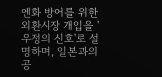엔화 방어를 위한 외환시장 개입을 '우정의 신호'로 설명하며, 일본과의 공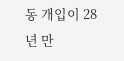동 개입이 28년 만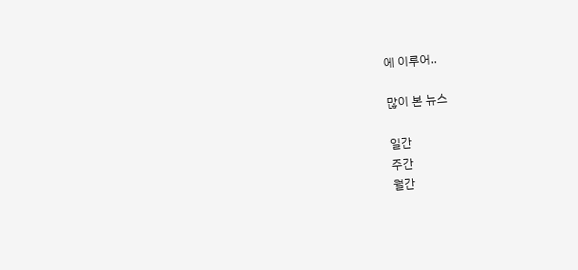에 이루어..

많이 본 뉴스

일간
주간
월간